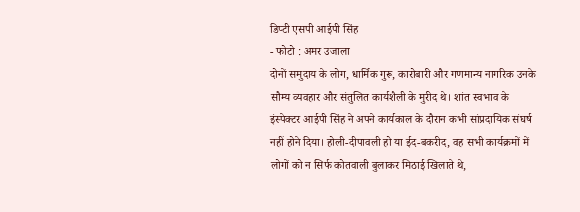डिप्टी एसपी आईपी सिंह
- फोटो : अमर उजाला
दोनों समुदाय के लोग, धार्मिक गुरू, कारोबारी और गणमान्य नागरिक उनके सौम्य व्यवहार और संतुलित कार्यशैली के मुरीद थे। शांत स्वभाव के इंस्पेक्टर आईपी सिंह ने अपने कार्यकाल के दौरान कभी सांप्रदायिक संघर्ष नहीं होने दिया। होली-दीपावली हो या ईद-बकरीद, वह सभी कार्यक्रमों में लोगों को न सिर्फ कोतवाली बुलाकर मिठाई खिलाते थे,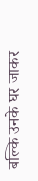बल्कि उनके घर जाकर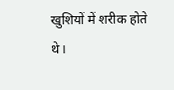खुशियों में शरीक होते थे।